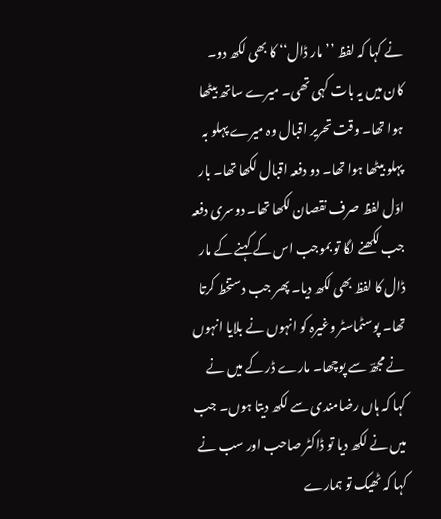نے کہا کہ لفظ ’’مار ڈال‘‘ کا بھی لکھ دو۔ کان میں یہ بات کہی تھی۔ میرے ساتھ بیٹھا ہوا تھا۔ وقت تحریر اقبال وہ میرے پہلو بہ پہلو بیٹھا ہوا تھا۔ دو دفعہ اقبال لکھا تھا۔ بار اوّل لفظ صرف نقصان لکھا تھا۔ دوسری دفعہ جب لکھنے لگا تو بموجب اس کے کہنے کے مار ڈال کا لفظ بھی لکھ دیا۔ پھر جب دستخط کرتا تھا۔ پوسٹماسٹر وغیرہ کو انہوں نے بلایا انہوں نے مجھؔ سے پوچھا۔ مارے ڈر کے میں نے کہا کہ ہاں رضامندی سے لکھ دیتا ہوں۔ جب میں نے لکھ دیا تو ڈاکٹر صاحب اور سب نے کہا کہ ٹھیک تو ہمارے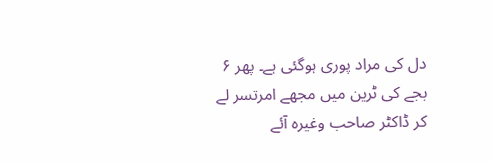دل کی مراد پوری ہوگئی ہے۔ پھر ۶ بجے کی ٹرین میں مجھے امرتسر لے کر ڈاکٹر صاحب وغیرہ آئے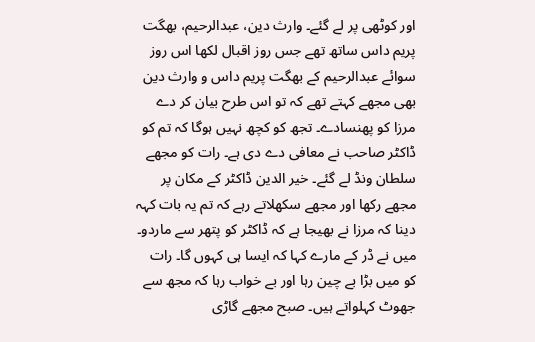اور کوٹھی پر لے گئے۔ وارث دین، عبدالرحیم، بھگت پریم داس ساتھ تھے جس روز اقبال لکھا اس روز سوائے عبدالرحیم کے بھگت پریم داس و وارث دین بھی مجھے کہتے تھے کہ تو اس طرح بیان کر دے مرزا کو پھنسادے۔ تجھ کو کچھ نہیں ہوگا کہ تم کو ڈاکٹر صاحب نے معافی دے دی ہے۔ رات کو مجھے سلطان ونڈ لے گئے۔ خیر الدین ڈاکٹر کے مکان پر مجھے رکھا اور مجھے سکھلاتے رہے کہ تم یہ بات کہہ دینا کہ مرزا نے بھیجا ہے کہ ڈاکٹر کو پتھر سے ماردو۔ میں نے ڈر کے مارے کہا کہ ایسا ہی کہوں گا۔ رات کو میں بڑا بے چین رہا اور بے خواب رہا کہ مجھ سے جھوٹ کہلواتے ہیں۔ صبح مجھے گاڑی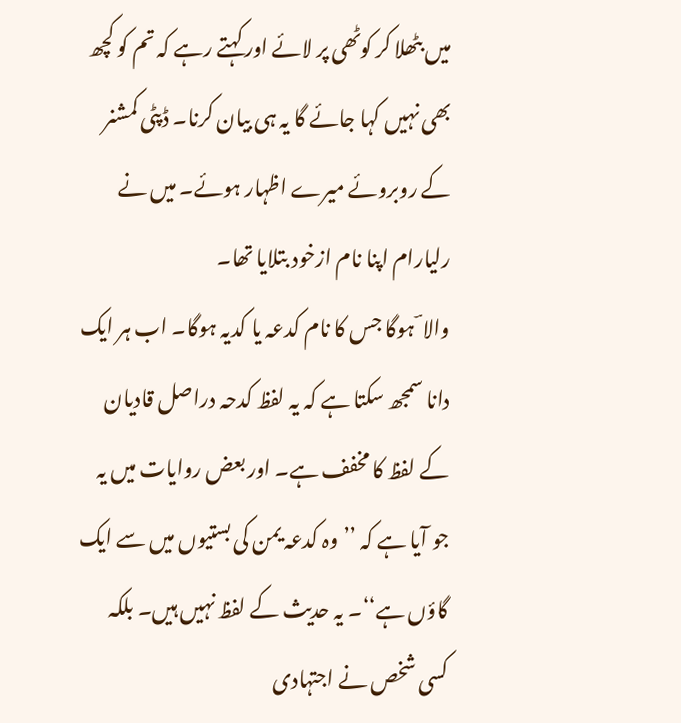میں بٹھلا کر کوٹھی پر لائے اور کہتے رہے کہ تم کو کچھ بھی نہیں کہا جائے گا یہ ہی بیان کرنا۔ ڈپٹی کمشنر کے روبروئے میرے اظہار ہوئے۔ میں نے رلیارام اپنا نام ازخود بتلایا تھا۔
والا ؔ ہوگا جس کا نام کدعہ یا کدیہ ہوگا۔ اب ہر ایک دانا سمجھ سکتا ہے کہ یہ لفظ کدحہ دراصل قادیان کے لفظ کا مخفف ہے۔ اور بعض روایات میں یہ جو آیا ہے کہ ’’وہ کدعہ یمن کی بستیوں میں سے ایک گاؤں ہے‘‘۔ یہ حدیث کے لفظ نہیں ہیں۔ بلکہ کسی شخص نے اجتہادی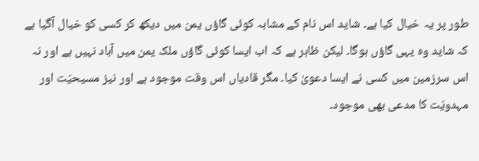طور پر یہ خیال کیا ہے۔ شاید اس نام کے مشابہ کوئی گاؤں یمن میں دیکھ کر کسی کو خیال آگیا ہے کہ شاید وہ یہی گاؤں ہوگا۔ لیکن ظاہر ہے کہ اب ایسا کوئی گاؤں ملک یمن میں آباد نہیں ہے اور نہ اس سرزمین میں کسی نے ایسا دعویٰ کیا۔ مگر قادیاں اس وقت موجود ہے اور نیز مسیحیّت اور مہدویّت کا مدعی بھی موجود۔